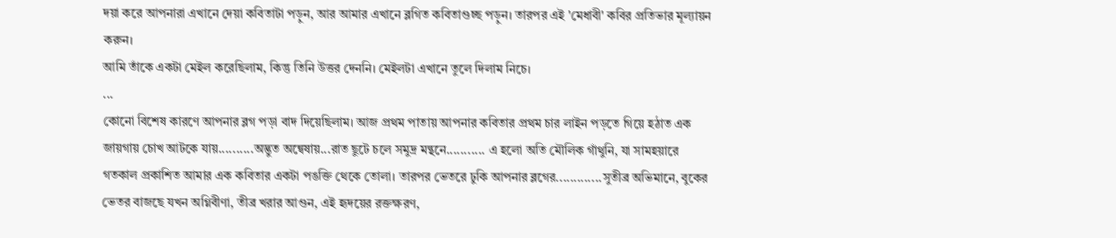দয়া করে আপনারা এখানে দেয়া কবিতাটা পড়ুন, আর আমার এখানে ব্লগিত কবিতাগুচ্ছ পড়ুন। তারপর এই 'মেধাবী' কবির প্রতিভার মূল্যায়ন করুন।
আমি তাঁকে একটা মেইল করেছিলাম, কিন্তু তিনি উত্তর দেননি। মেইলটা এখানে তুলে দিলাম নিচে।
...
কোনো বিশেষ কারণে আপনার ব্লগ পড়া বাদ দিয়েছিলাম। আজ প্রথম পাতায় আপনার কবিতার প্রথম চার লাইন পড়তে গিয়ে হঠাত এক জায়গায় চোখ আটকে যায়..........অদ্ভুত অন্বেষায়...রাত ছুটে চলে সমুদ্র মন্থনে........... এ হলো অতি মৌলিক গাঁথুনি, যা সামহয়ারে গতকাল প্রকাশিত আমার এক কবিতার একটা পঙক্তি থেকে তোলা। তারপর ভেতরে ঢুকি আপনার ব্লগের.............সুতীব্র অভিমানে, বুকের ভেতর বাজছে যখন অগ্নিবীণা, তীব্র খরার আগুন, এই হৃদয়ের রক্তক্ষরণ,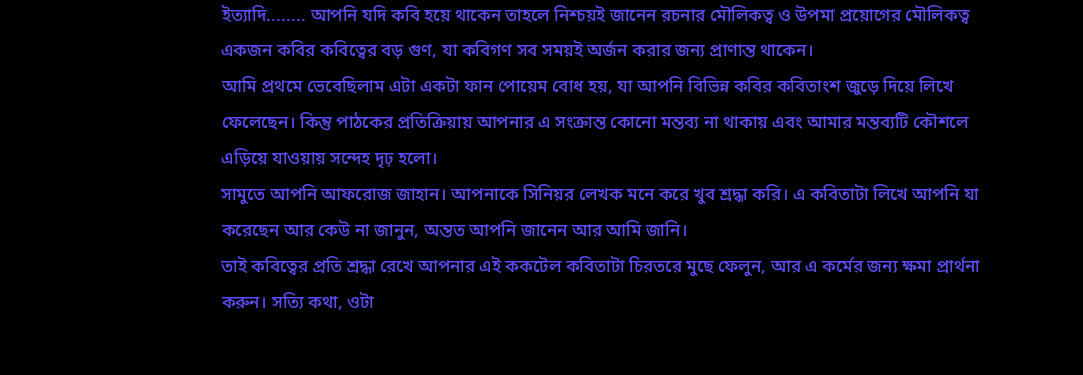ইত্যাদি........ আপনি যদি কবি হয়ে থাকেন তাহলে নিশ্চয়ই জানেন রচনার মৌলিকত্ব ও উপমা প্রয়োগের মৌলিকত্ব একজন কবির কবিত্বের বড় গুণ, যা কবিগণ সব সময়ই অর্জন করার জন্য প্রাণান্ত থাকেন।
আমি প্রথমে ভেবেছিলাম এটা একটা ফান পোয়েম বোধ হয়, যা আপনি বিভিন্ন কবির কবিতাংশ জুড়ে দিয়ে লিখে ফেলেছেন। কিন্তু পাঠকের প্রতিক্রিয়ায় আপনার এ সংক্রান্ত কোনো মন্তব্য না থাকায় এবং আমার মন্তব্যটি কৌশলে এড়িয়ে যাওয়ায় সন্দেহ দৃঢ় হলো।
সামুতে আপনি আফরোজ জাহান। আপনাকে সিনিয়র লেখক মনে করে খুব শ্রদ্ধা করি। এ কবিতাটা লিখে আপনি যা করেছেন আর কেউ না জানুন, অন্তত আপনি জানেন আর আমি জানি।
তাই কবিত্বের প্রতি শ্রদ্ধা রেখে আপনার এই ককটেল কবিতাটা চিরতরে মুছে ফেলুন, আর এ কর্মের জন্য ক্ষমা প্রার্থনা করুন। সত্যি কথা, ওটা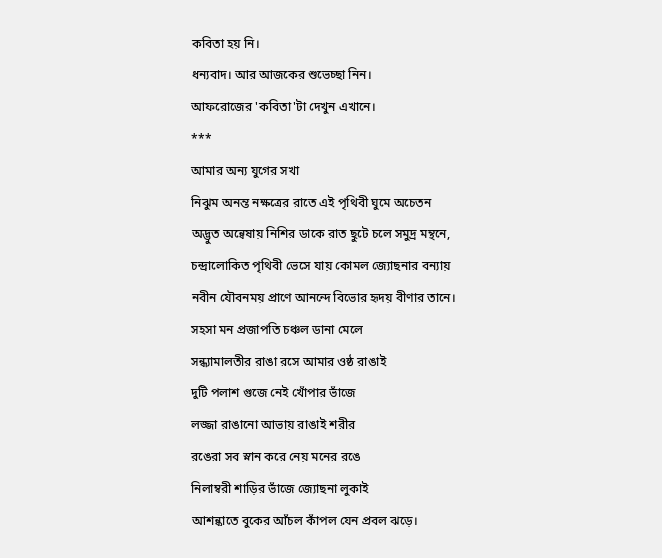কবিতা হয় নি।
ধন্যবাদ। আর আজকের শুভেচ্ছা নিন।
আফরোজের 'কবিতা'টা দেখুন এখানে।
***
আমার অন্য যুগের সখা
নিঝুম অনন্ত নক্ষত্রের রাতে এই পৃথিবী ঘুমে অচেতন
অদ্ভুত অন্বেষায় নিশির ডাকে রাত ছুটে চলে সমুদ্র মন্থনে,
চন্দ্রালোকিত পৃথিবী ভেসে যায় কোমল জ্যোছনার বন্যায়
নবীন যৌবনময় প্রাণে আনন্দে বিভোর হৃদয় বীণার তানে।
সহসা মন প্রজাপতি চঞ্চল ডানা মেলে
সন্ধ্যামালতীর রাঙা রসে আমার ওষ্ঠ রাঙাই
দুটি পলাশ গুজে নেই খোঁপার ভাঁজে
লজ্জা রাঙানো আভায় রাঙাই শরীর
রঙেরা সব স্নান করে নেয় মনের রঙে
নিলাম্বরী শাড়ির ভাঁজে জ্যোছনা লুকাই
আশন্কাতে বুকের আঁচল কাঁপল যেন প্রবল ঝড়ে।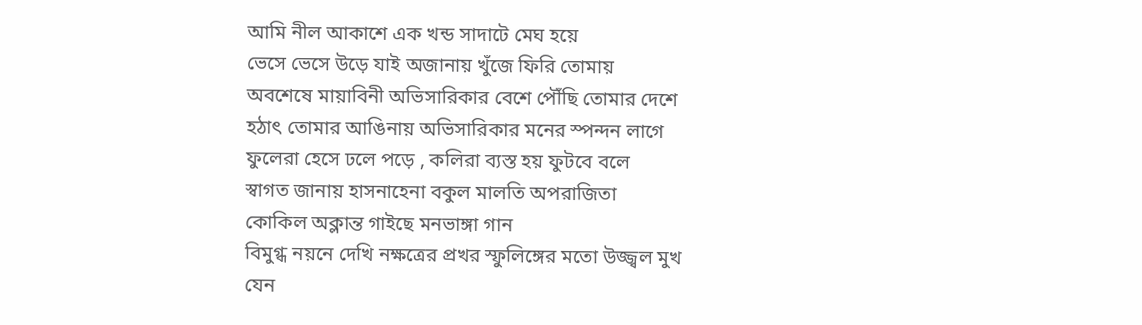আমি নীল আকাশে এক খন্ড সাদাটে মেঘ হয়ে
ভেসে ভেসে উড়ে যাই অজানায় খুঁজে ফিরি তোমায়
অবশেষে মায়াবিনী অভিসারিকার বেশে পৌঁছি তোমার দেশে
হঠাৎ তোমার আঙিনায় অভিসারিকার মনের স্পন্দন লাগে
ফুলেরা হেসে ঢলে পড়ে , কলিরা ব্যস্ত হয় ফুটবে বলে
স্বাগত জানায় হাসনাহেনা বকুল মালতি অপরাজিতা
কোকিল অক্লান্ত গাইছে মনভাঙ্গা গান
বিমুগ্ধ নয়নে দেখি নক্ষত্রের প্রখর স্ফুলিঙ্গের মতো উজ্জ্বল মুখ
যেন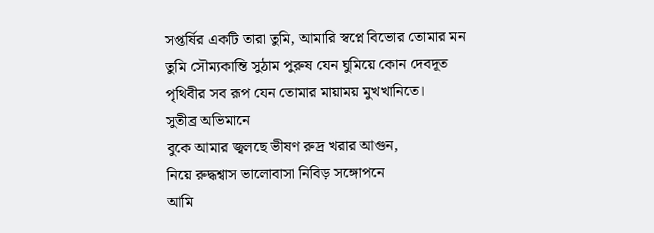সপ্তর্ষির একটি তারা তুমি, আমারি স্বপ্নে বিভোর তোমার মন
তুমি সৌম্যকান্তি সুঠাম পুরুষ যেন ঘুমিয়ে কোন দেবদূত
পৃথিবীর সব রূপ যেন তোমার মায়াময় মুখখানিতে।
সুতীব্র অভিমানে
বুকে আমার জ্বলছে ভীষণ রুদ্র খরার আগুন,
নিয়ে রুদ্ধশ্বাস ভালোবাসা নিবিড় সঙ্গোপনে
আমি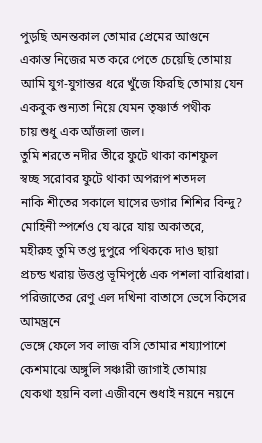পুড়ছি অনন্তকাল তোমার প্রেমের আগুনে
একান্ত নিজের মত করে পেতে চেয়েছি তোমায়
আমি যুগ-যুগান্তর ধরে খুঁজে ফিরছি তোমায় যেন
একবুক শুন্যতা নিয়ে যেমন তৃষ্ণার্ত পথীক
চায় শুধু এক আঁজলা জল।
তুমি শরতে নদীর তীরে ফুটে থাকা কাশফুল
স্বচ্ছ সরোবর ফুটে থাকা অপরূপ শতদল
নাকি শীতের সকালে ঘাসের ডগার শিশির বিন্দু?
মোহিনী স্পর্শেও যে ঝরে যায় অকাতরে,
মহীরুহ তুমি তপ্ত দুপুরে পথিককে দাও ছায়া
প্রচন্ড খরায় উত্তপ্ত ভূমিপৃষ্ঠে এক পশলা বারিধারা।
পরিজাতের রেণু এল দখিনা বাতাসে ভেসে কিসের আমন্ত্রনে
ভেঙ্গে ফেলে সব লাজ বসি তোমার শয্যাপাশে
কেশমাঝে অঙ্গুলি সঞ্চারী জাগাই তোমায়
যেকথা হয়নি বলা এজীবনে শুধাই নয়নে নয়নে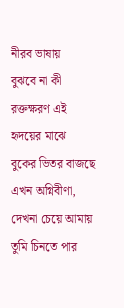নীরব ভাষায়
বুঝবে না কী রক্তক্ষরণ এই হৃদয়ের মাঝে
বুকের ভিতর বাজছে এখন অগ্নিবীণা,
দেখনা চেয়ে আমায় তুমি চিনতে পার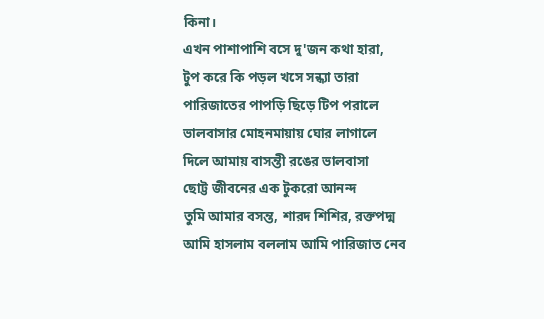কিনা।
এখন পাশাপাশি বসে দু'জন কথা হারা,
টুপ করে কি পড়ল খসে সন্ধ্যা তারা
পারিজাতের পাপড়ি ছিড়ে টিপ পরালে
ভালবাসার মোহনমায়ায় ঘোর লাগালে
দিলে আমায় বাসন্তী রঙের ভালবাসা
ছোট্ট জীবনের এক টুকরো আনন্দ
তুমি আমার বসন্ত, শারদ শিশির, রক্তপদ্ম
আমি হাসলাম বললাম আমি পারিজাত নেব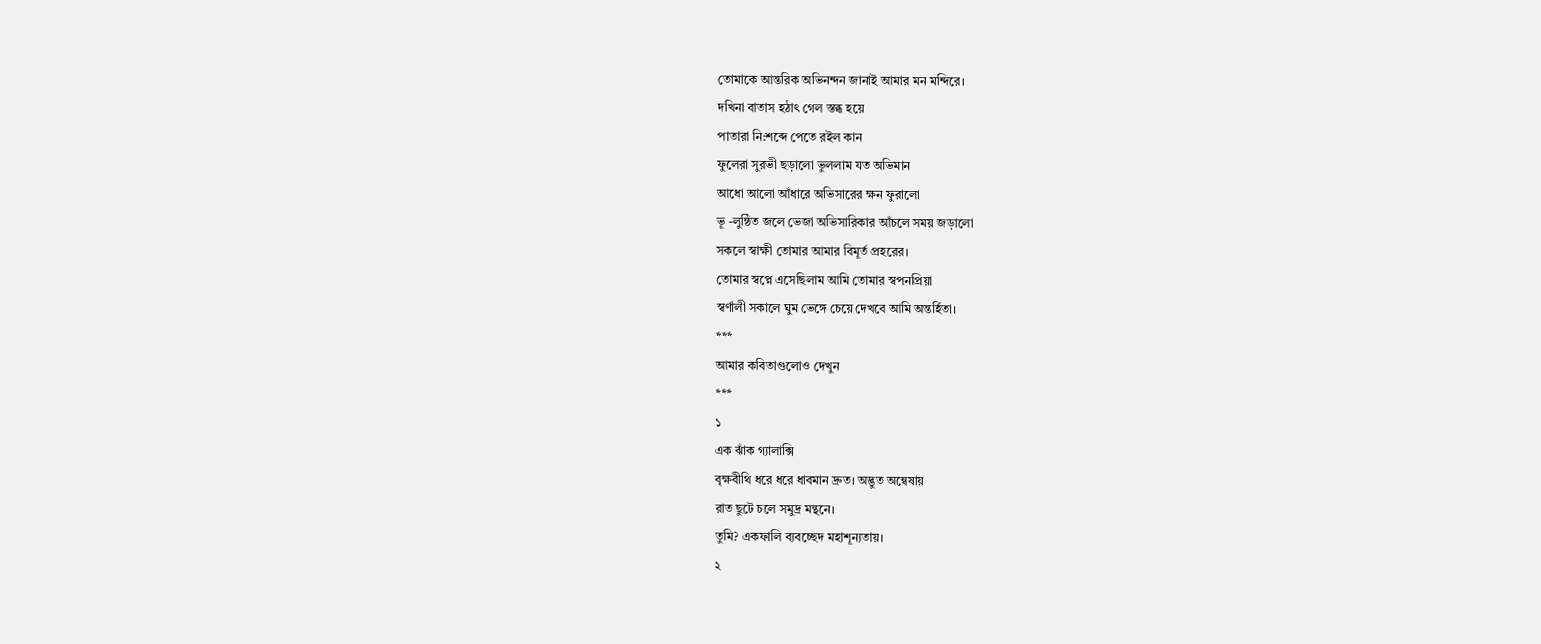তোমাকে আন্তরিক অভিনন্দন জানাই আমার মন মন্দিরে।
দখিনা বাতাস হঠাৎ গেল স্তব্ধ হয়ে
পাতারা নি:শব্দে পেতে রইল কান
ফুলেরা সুরভী ছড়ালো ভুললাম যত অভিমান
আধো আলো আঁধারে অভিসারের ক্ষন ফুরালো
ভূ -লুন্ঠিত জলে ভেজা অভিসারিকার আঁচলে সময় জড়ালো
সকলে স্বাক্ষী তোমার আমার বিমূর্ত প্রহরের।
তোমার স্বপ্নে এসেছিলাম আমি তোমার স্বপনপ্রিয়া
স্বর্ণালী সকালে ঘুম ভেঙ্গে চেয়ে দেখবে আমি অন্তর্হিতা।
***
আমার কবিতাগুলোও দেখুন
***
১
এক ঝাঁক গ্যালাক্সি
বৃক্ষবীথি ধরে ধরে ধাবমান দ্রুত। অদ্ভুত অন্বেষায়
রাত ছুটে চলে সমুদ্র মন্থনে।
তুমি? একফালি ব্যবচ্ছেদ মহাশূন্যতায়।
২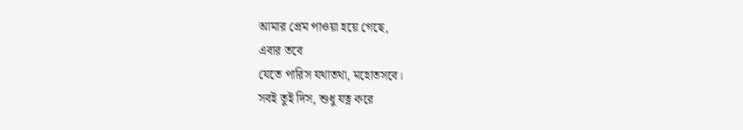আমার প্রেম পাওয়া হয়ে গেছে,
এবার তবে
যেতে পারিস যথাতথা, মহোতসবে।
সবই তুই দিস, শুধু যত্ন করে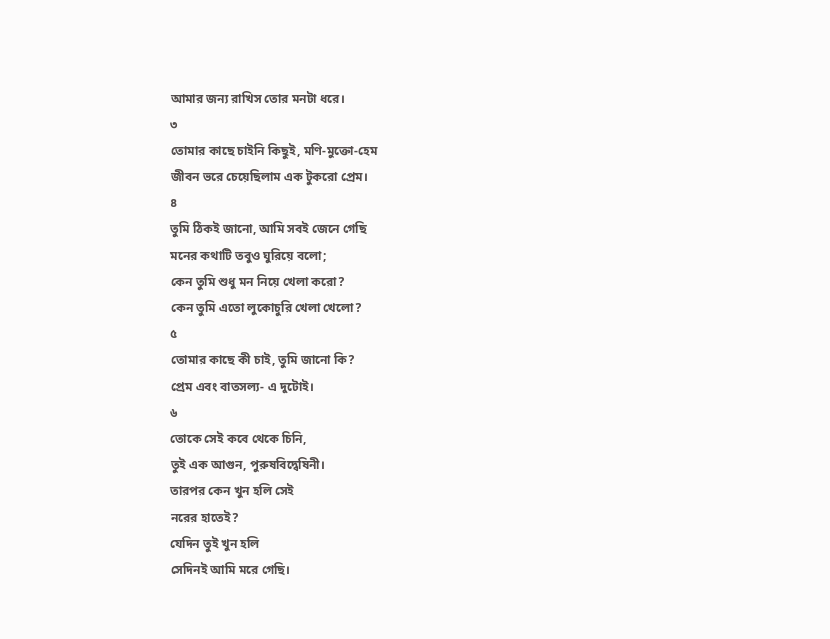আমার জন্য রাখিস তোর মনটা ধরে।
৩
তোমার কাছে চাইনি কিছুই, মণি-মুক্তো-হেম
জীবন ভরে চেয়েছিলাম এক টুকরো প্রেম।
৪
তুমি ঠিকই জানো, আমি সবই জেনে গেছি
মনের কথাটি তবুও ঘুরিয়ে বলো;
কেন তুমি শুধু মন নিয়ে খেলা করো?
কেন তুমি এতো লুকোচুরি খেলা খেলো?
৫
তোমার কাছে কী চাই, তুমি জানো কি?
প্রেম এবং বাতসল্য- এ দুটোই।
৬
তোকে সেই কবে থেকে চিনি,
তুই এক আগুন, পুরুষবিদ্বেষিনী।
তারপর কেন খুন হলি সেই
নরের হাতেই?
যেদিন তুই খুন হলি
সেদিনই আমি মরে গেছি।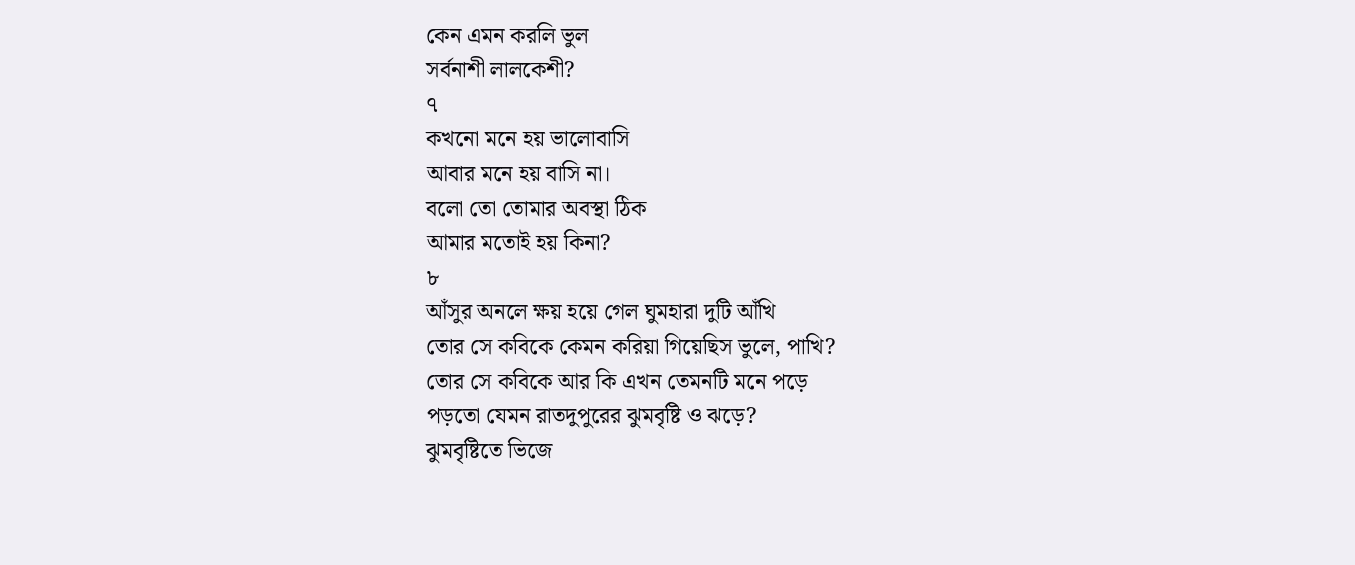কেন এমন করলি ভুল
সর্বনাশী লালকেশী?
৭
কখনো মনে হয় ভালোবাসি
আবার মনে হয় বাসি না।
বলো তো তোমার অবস্থা ঠিক
আমার মতোই হয় কিনা?
৮
আঁসুর অনলে ক্ষয় হয়ে গেল ঘুমহারা দুটি আঁখি
তোর সে কবিকে কেমন করিয়া গিয়েছিস ভুলে, পাখি?
তোর সে কবিকে আর কি এখন তেমনটি মনে পড়ে
পড়তো যেমন রাতদুপুরের ঝুমবৃষ্টি ও ঝড়ে?
ঝুমবৃষ্টিতে ভিজে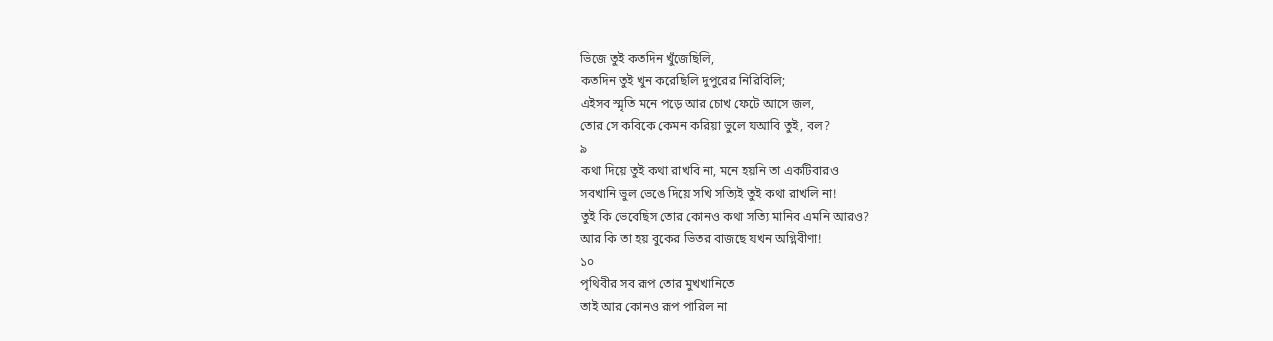ভিজে তুই কতদিন খুঁজেছিলি,
কতদিন তুই খুন করেছিলি দুপুরের নিরিবিলি;
এইসব স্মৃতি মনে পড়ে আর চোখ ফেটে আসে জল,
তোর সে কবিকে কেমন করিয়া ভুলে যআবি তুই, বল?
৯
কথা দিয়ে তুই কথা রাখবি না, মনে হয়নি তা একটিবারও
সবখানি ভুল ভেঙে দিয়ে সখি সত্যিই তুই কথা রাখলি না!
তুই কি ভেবেছিস তোর কোনও কথা সত্যি মানিব এমনি আরও?
আর কি তা হয় বুকের ভিতর বাজছে যখন অগ্নিবীণা!
১০
পৃথিবীর সব রূপ তোর মুখখানিতে
তাই আর কোনও রূপ পারিল না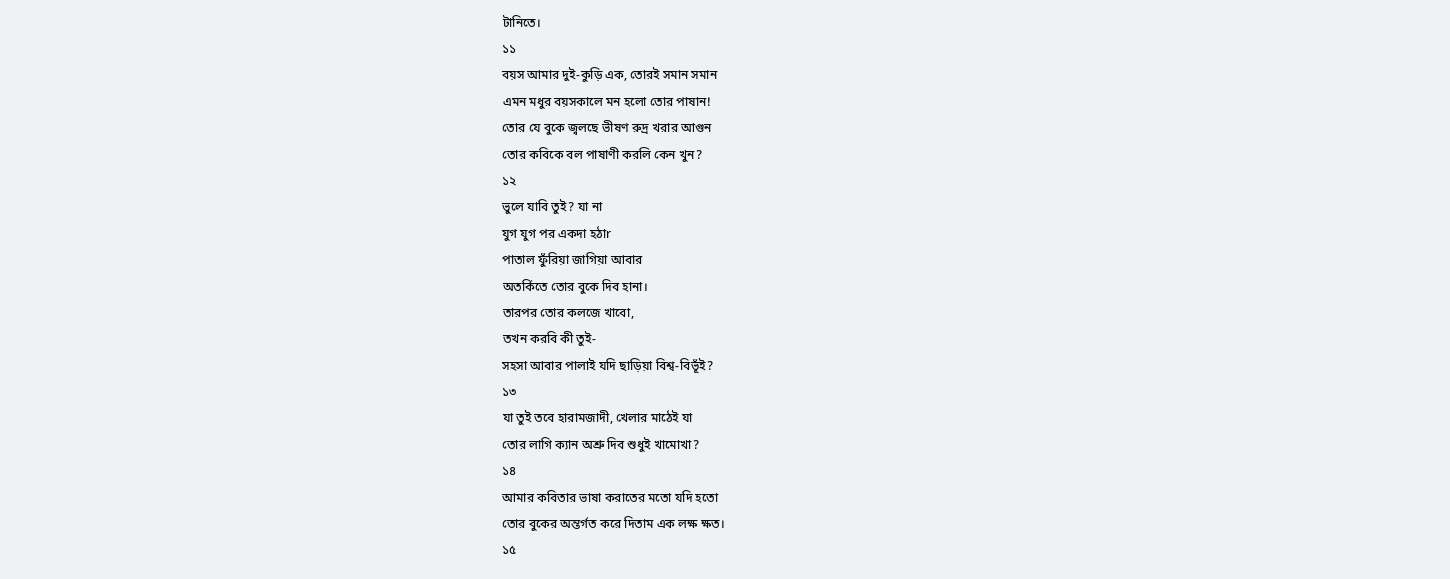টানিতে।
১১
বয়স আমার দুই-কুড়ি এক, তোরই সমান সমান
এমন মধুর বয়সকালে মন হলো তোর পাষান!
তোর যে বুকে জ্বলছে ভীষণ রুদ্র খরার আগুন
তোর কবিকে বল পাষাণী করলি কেন খুন?
১২
ভুলে যাবি তুই? যা না
যুগ যুগ পর একদা হঠাr
পাতাল ফুঁরিয়া জাগিয়া আবার
অতর্কিতে তোর বুকে দিব হানা।
তারপর তোর কলজে খাবো,
তখন করবি কী তুই-
সহসা আবার পালাই যদি ছাড়িয়া বিশ্ব-বিভূঁই?
১৩
যা তুই তবে হারামজাদী, খেলার মাঠেই যা
তোর লাগি ক্যান অশ্রু দিব শুধুই খামোখা?
১৪
আমার কবিতার ভাষা করাতের মতো যদি হতো
তোর বুকের অন্তর্গত করে দিতাম এক লক্ষ ক্ষত।
১৫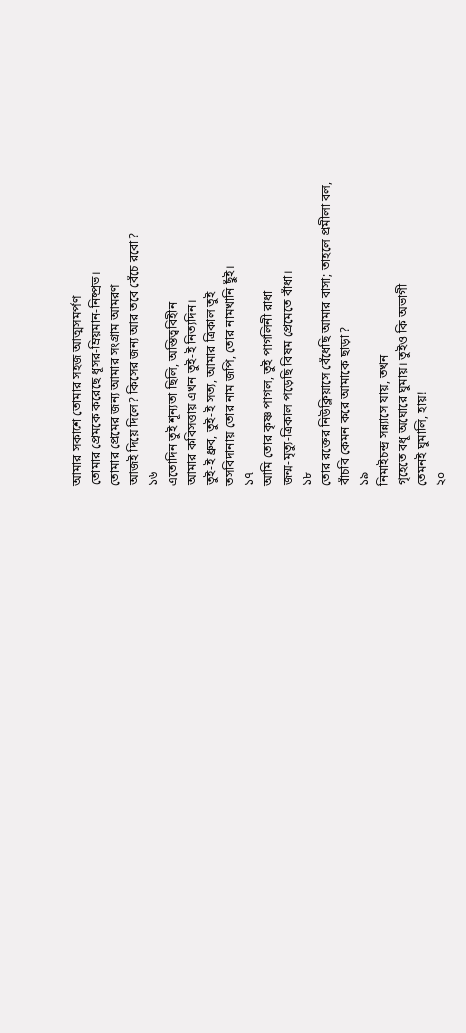আমার সকাশে তোমার সহজ আত্মসমর্পণ
তোমার প্রেমকে করেছে ধূসর-ম্রিয়মান-নিষ্প্রভ।
তোমার প্রেমের জন্য আমার সংগ্রাম আমরণ
আজই দিয়ে দিলে? কিসের জন্য আর তবে বেঁচে রবো?
১৬
এতোদিন তুই শূন্যতা ছিলি, অস্তিত্ববিহীন
আমার কবিসত্তায় এখন তুই-ই নিত্যদিন।
তুই-ই ধ্রুব, তুই-ই সত্য, আমার ত্রিকাল তুই
তসবিদানায় তোর নাম জপি, তোর নামখানি ছুঁই।
১৭
আমি তোর কৃষ্ণ পাগল, তুই পাগলিনী রাধা
জন্ম-মৃত্যু-ত্রিকাল পড়েছি বিষম প্রেমেতে বাঁধা।
১৮
তোর রক্তের নিউক্লিয়াসে বেঁধেছি আমার বাসা; তাহলে প্রমীলা বল,
বাঁচবি কেমন করে আমাকে ছাড়া?
১৯
নিমাইচন্দ্র সন্ন্যাসে যায়, তখন
গৃহেতে বধূ অঘোরে ঘুমায়। তুইও কি অভাগী
তেমনই ঘুমালি, হায়!
২০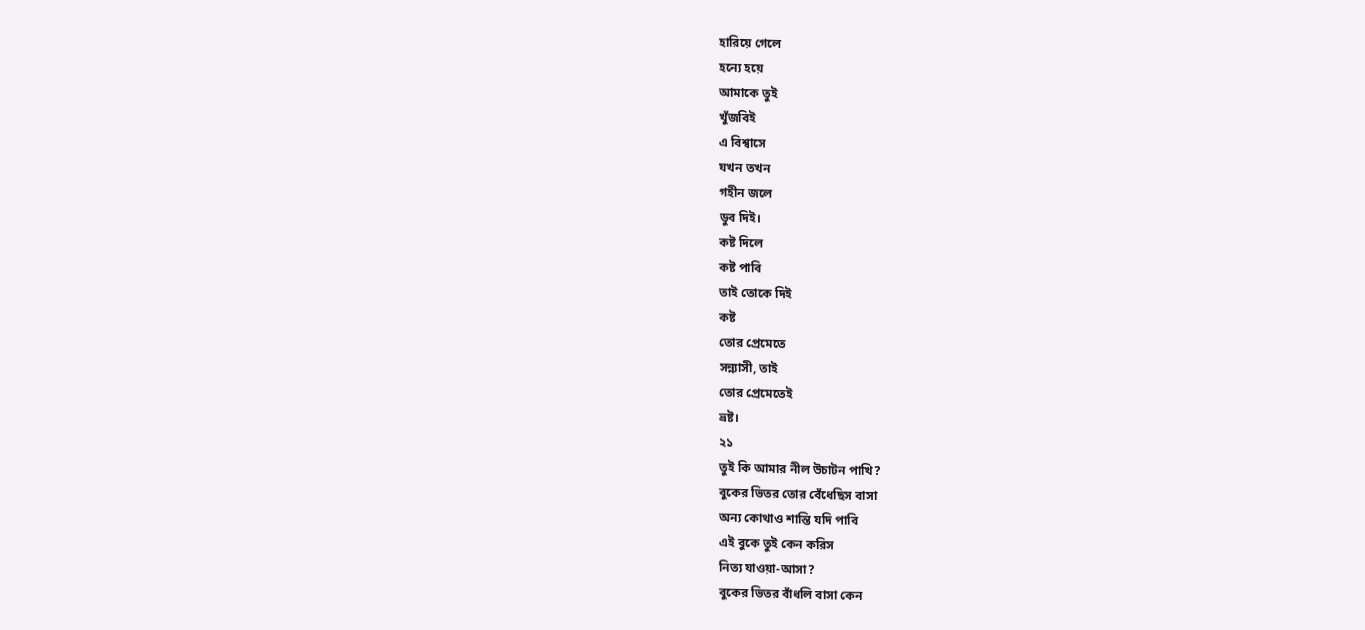হারিয়ে গেলে
হন্যে হয়ে
আমাকে তুই
খুঁজবিই
এ বিশ্বাসে
যখন তখন
গহীন জলে
ডুব দিই।
কষ্ট দিলে
কষ্ট পাবি
তাই তোকে দিই
কষ্ট
তোর প্রেমেতে
সন্ন্যাসী, তাই
তোর প্রেমেতেই
ভ্রষ্ট।
২১
তুই কি আমার নীল উচাটন পাখি?
বুকের ভিতর তোর বেঁধেছিস বাসা
অন্য কোথাও শান্তি যদি পাবি
এই বুকে তুই কেন করিস
নিত্য যাওয়া-আসা?
বুকের ভিতর বাঁধলি বাসা কেন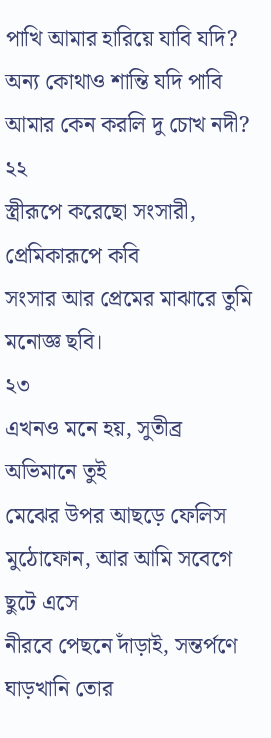পাখি আমার হারিয়ে যাবি যদি?
অন্য কোথাও শান্তি যদি পাবি
আমার কেন করলি দু চোখ নদী?
২২
স্ত্রীরূপে করেছো সংসারী, প্রেমিকারূপে কবি
সংসার আর প্রেমের মাঝারে তুমি মনোজ্ঞ ছবি।
২৩
এখনও মনে হয়, সুতীব্র অভিমানে তুই
মেঝের উপর আছড়ে ফেলিস মুঠোফোন, আর আমি সবেগে ছুটে এসে
নীরবে পেছনে দাঁড়াই, সন্তর্পণে ঘাড়খানি তোর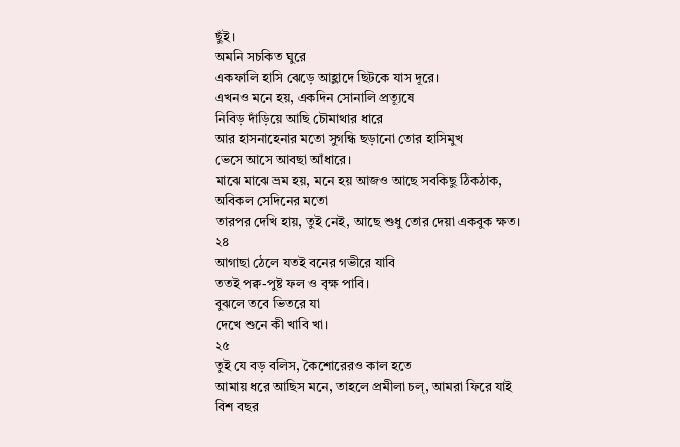ছুঁই।
অমনি সচকিত ঘুরে
একফালি হাসি ঝেড়ে আহ্লাদে ছিটকে যাস দূরে।
এখনও মনে হয়, একদিন সোনালি প্রত্যূষে
নিবিড় দাঁড়িয়ে আছি চৌমাথার ধারে
আর হাসনাহেনার মতো সুগন্ধি ছড়ানো তোর হাসিমুখ
ভেসে আসে আবছা আঁধারে।
মাঝে মাঝে ভ্রম হয়, মনে হয় আজও আছে সবকিছু ঠিকঠাক,
অবিকল সেদিনের মতো
তারপর দেখি হায়, তুই নেই, আছে শুধু তোর দেয়া একবুক ক্ষত।
২৪
আগাছা ঠেলে যতই বনের গভীরে যাবি
ততই পক্ব-পুষ্ট ফল ও বৃক্ষ পাবি।
বুঝলে তবে ভিতরে যা
দেখে শুনে কী খাবি খা।
২৫
তুই যে বড় বলিস, কৈশোরেরও কাল হতে
আমায় ধরে আছিস মনে, তাহলে প্রমীলা চল্, আমরা ফিরে যাই
বিশ বছর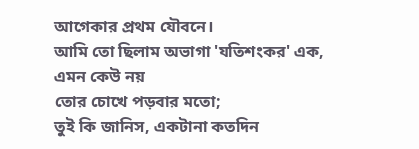আগেকার প্রথম যৌবনে।
আমি তো ছিলাম অভাগা 'যতিশংকর' এক, এমন কেউ নয়
তোর চোখে পড়বার মতো;
তুই কি জানিস, একটানা কতদিন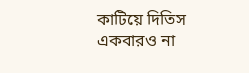কাটিয়ে দিতিস
একবারও না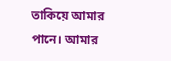তাকিয়ে আমার পানে। আমার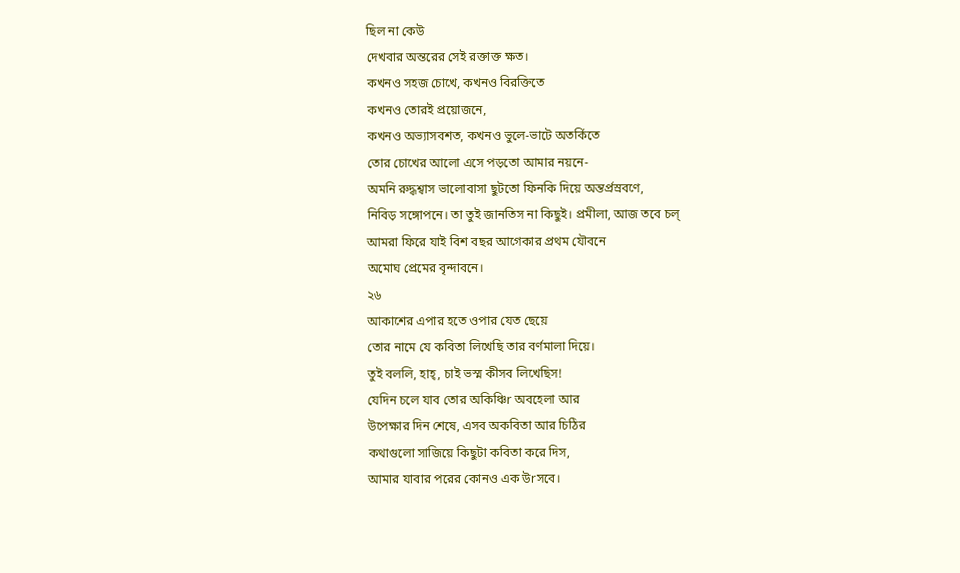ছিল না কেউ
দেখবার অন্তরের সেই রক্তাক্ত ক্ষত।
কখনও সহজ চোখে, কখনও বিরক্তিতে
কখনও তোরই প্রয়োজনে,
কখনও অভ্যাসবশত, কখনও ভুলে-ভাটে অতর্কিতে
তোর চোখের আলো এসে পড়তো আমার নয়নে-
অমনি রুদ্ধশ্বাস ভালোবাসা ছুটতো ফিনকি দিয়ে অন্তর্প্রস্রবণে,
নিবিড় সঙ্গোপনে। তা তুই জানতিস না কিছুই। প্রমীলা, আজ তবে চল্
আমরা ফিরে যাই বিশ বছর আগেকার প্রথম যৌবনে
অমোঘ প্রেমের বৃন্দাবনে।
২৬
আকাশের এপার হতে ওপার যেত ছেয়ে
তোর নামে যে কবিতা লিখেছি তার বর্ণমালা দিয়ে।
তুই বললি, হাহ্, চাই ভস্ম কীসব লিখেছিস!
যেদিন চলে যাব তোর অকিঞ্চিr অবহেলা আর
উপেক্ষার দিন শেষে, এসব অকবিতা আর চিঠির
কথাগুলো সাজিয়ে কিছুটা কবিতা করে দিস,
আমার যাবার পরের কোনও এক উrসবে।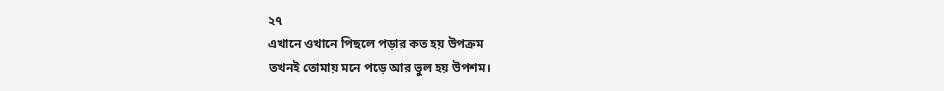২৭
এখানে ওখানে পিছলে পড়ার কত হয় উপক্রম
তখনই তোমায় মনে পড়ে আর ভুল হয় উপশম।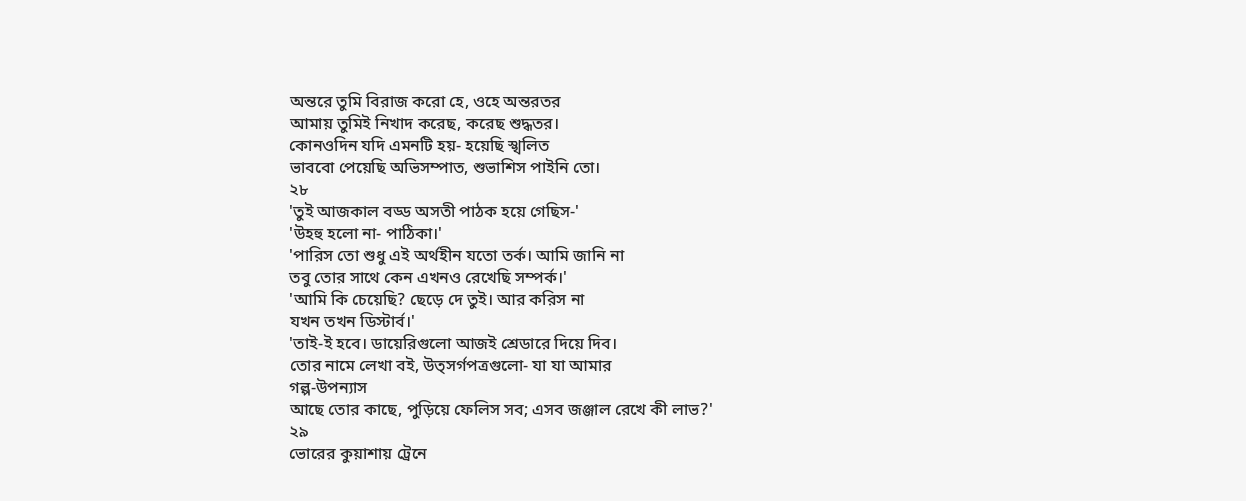অন্তরে তুমি বিরাজ করো হে, ওহে অন্তরতর
আমায় তুমিই নিখাদ করেছ, করেছ শুদ্ধতর।
কোনওদিন যদি এমনটি হয়- হয়েছি স্খলিত
ভাববো পেয়েছি অভিসম্পাত, শুভাশিস পাইনি তো।
২৮
'তুই আজকাল বড্ড অসতী পাঠক হয়ে গেছিস-'
'উহহু হলো না- পাঠিকা।'
'পারিস তো শুধু এই অর্থহীন যতো তর্ক। আমি জানি না
তবু তোর সাথে কেন এখনও রেখেছি সম্পর্ক।'
'আমি কি চেয়েছি? ছেড়ে দে তুই। আর করিস না
যখন তখন ডিস্টার্ব।'
'তাই-ই হবে। ডায়েরিগুলো আজই শ্রেডারে দিয়ে দিব।
তোর নামে লেখা বই, উত্সর্গপত্রগুলো- যা যা আমার
গল্প-উপন্যাস
আছে তোর কাছে, পুড়িয়ে ফেলিস সব; এসব জঞ্জাল রেখে কী লাভ?'
২৯
ভোরের কুয়াশায় ট্রেনে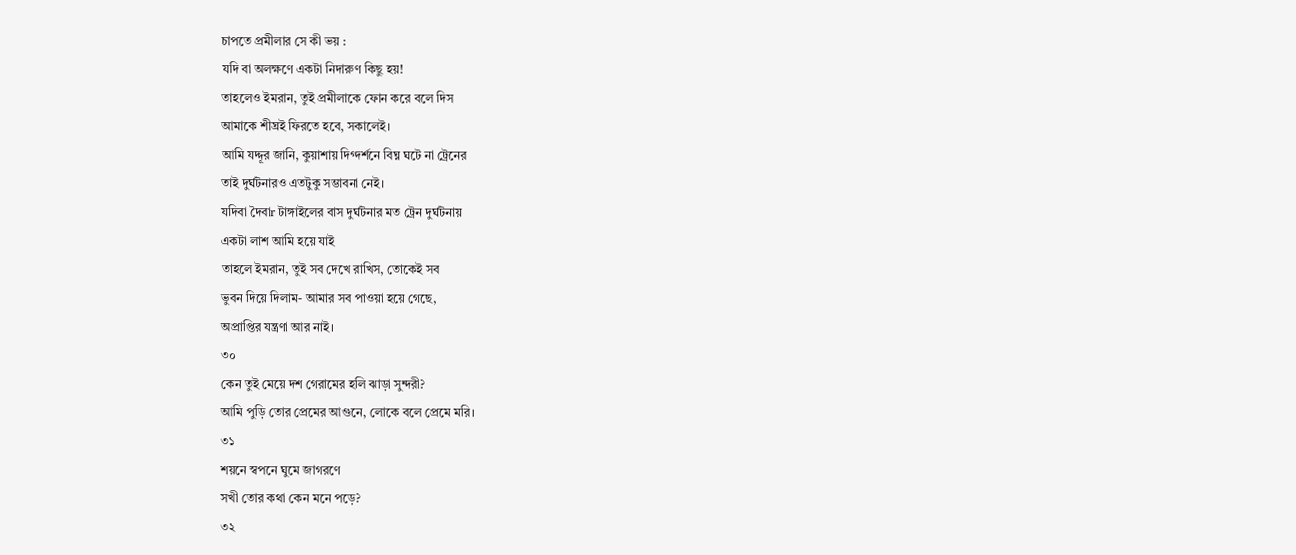চাপতে প্রমীলার সে কী ভয় :
যদি বা অলক্ষণে একটা নিদারুণ কিছু হয়!
তাহলেও ইমরান, তুই প্রমীলাকে ফোন করে বলে দিস
আমাকে শীঘ্রই ফিরতে হবে, সকালেই।
আমি যদ্দূর জানি, কুয়াশায় দিগ্দর্শনে বিঘ্ন ঘটে না ট্রেনের
তাই দুর্ঘটনারও এতটুকু সম্ভাবনা নেই।
যদিবা দৈবাr টাঙ্গাইলের বাস দুর্ঘটনার মত ট্রেন দুর্ঘটনায়
একটা লাশ আমি হয়ে যাই
তাহলে ইমরান, তুই সব দেখে রাখিস, তোকেই সব
ভুবন দিয়ে দিলাম- আমার সব পাওয়া হয়ে গেছে,
অপ্রাপ্তির যন্ত্রণা আর নাই।
৩০
কেন তুই মেয়ে দশ গেরামের হলি ঝাড়া সুন্দরী?
আমি পুড়ি তোর প্রেমের আগুনে, লোকে বলে প্রেমে মরি।
৩১
শয়নে স্বপনে ঘুমে জাগরণে
সখী তোর কথা কেন মনে পড়ে?
৩২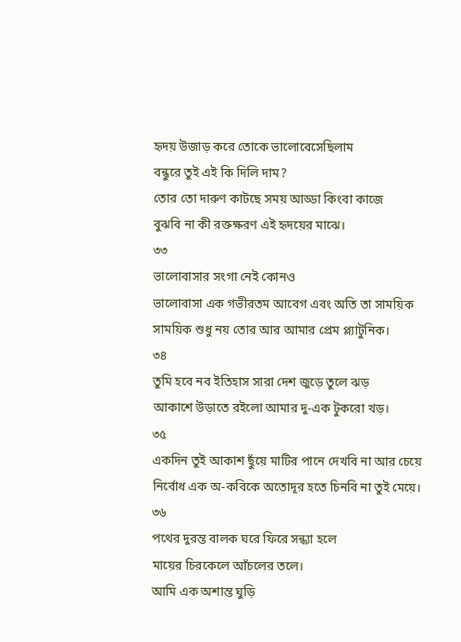হৃদয় উজাড় করে তোকে ভালোবেসেছিলাম
বন্ধুরে তুই এই কি দিলি দাম?
তোর তো দারুণ কাটছে সময় আড্ডা কিংবা কাজে
বুঝবি না কী রক্তক্ষরণ এই হৃদয়ের মাঝে।
৩৩
ভালোবাসার সংগা নেই কোনও
ভালোবাসা এক গভীরতম আবেগ এবং অতি তা সাময়িক
সাময়িক শুধু নয় তোর আর আমার প্রেম প্ল্যাটুনিক।
৩৪
তুমি হবে নব ইতিহাস সারা দেশ জুড়ে তুলে ঝড়
আকাশে উড়াতে রইলো আমার দু-এক টুকরো খড়।
৩৫
একদিন তুই আকাশ ছুঁয়ে মাটির পানে দেখবি না আর চেয়ে
নির্বোধ এক অ-কবিকে অতোদূর হতে চিনবি না তুই মেয়ে।
৩৬
পথের দুরন্ত বালক ঘরে ফিরে সন্ধ্যা হলে
মায়ের চিরকেলে আঁচলের তলে।
আমি এক অশান্ত ঘুড়ি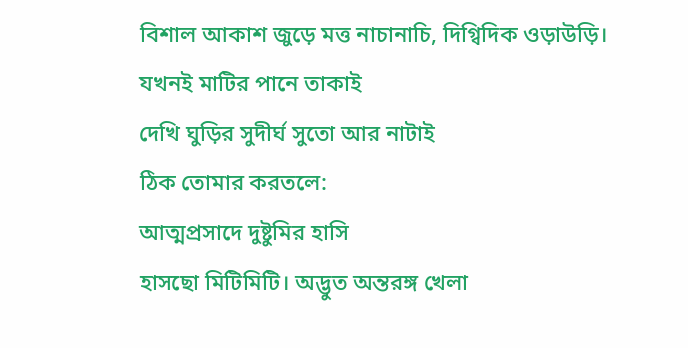বিশাল আকাশ জুড়ে মত্ত নাচানাচি, দিগ্বিদিক ওড়াউড়ি।
যখনই মাটির পানে তাকাই
দেখি ঘুড়ির সুদীর্ঘ সুতো আর নাটাই
ঠিক তোমার করতলে:
আত্মপ্রসাদে দুষ্টুমির হাসি
হাসছো মিটিমিটি। অদ্ভুত অন্তরঙ্গ খেলা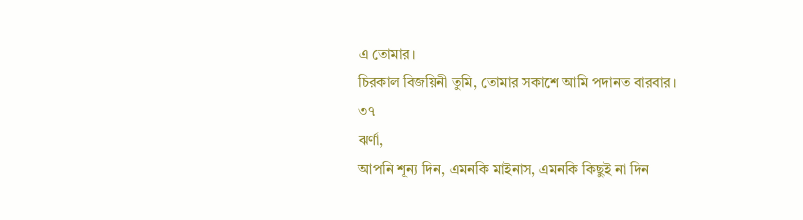এ তোমার।
চিরকাল বিজয়িনী তুমি, তোমার সকাশে আমি পদানত বারবার।
৩৭
ঝর্ণা,
আপনি শূন্য দিন, এমনকি মাইনাস, এমনকি কিছুই না দিন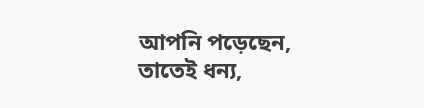আপনি পড়েছেন, তাতেই ধন্য,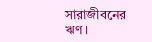সারাজীবনের ঋণ।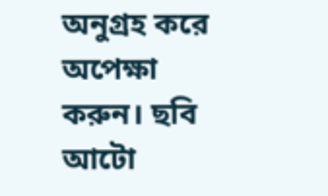অনুগ্রহ করে অপেক্ষা করুন। ছবি আটো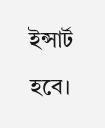ইন্সার্ট হবে।